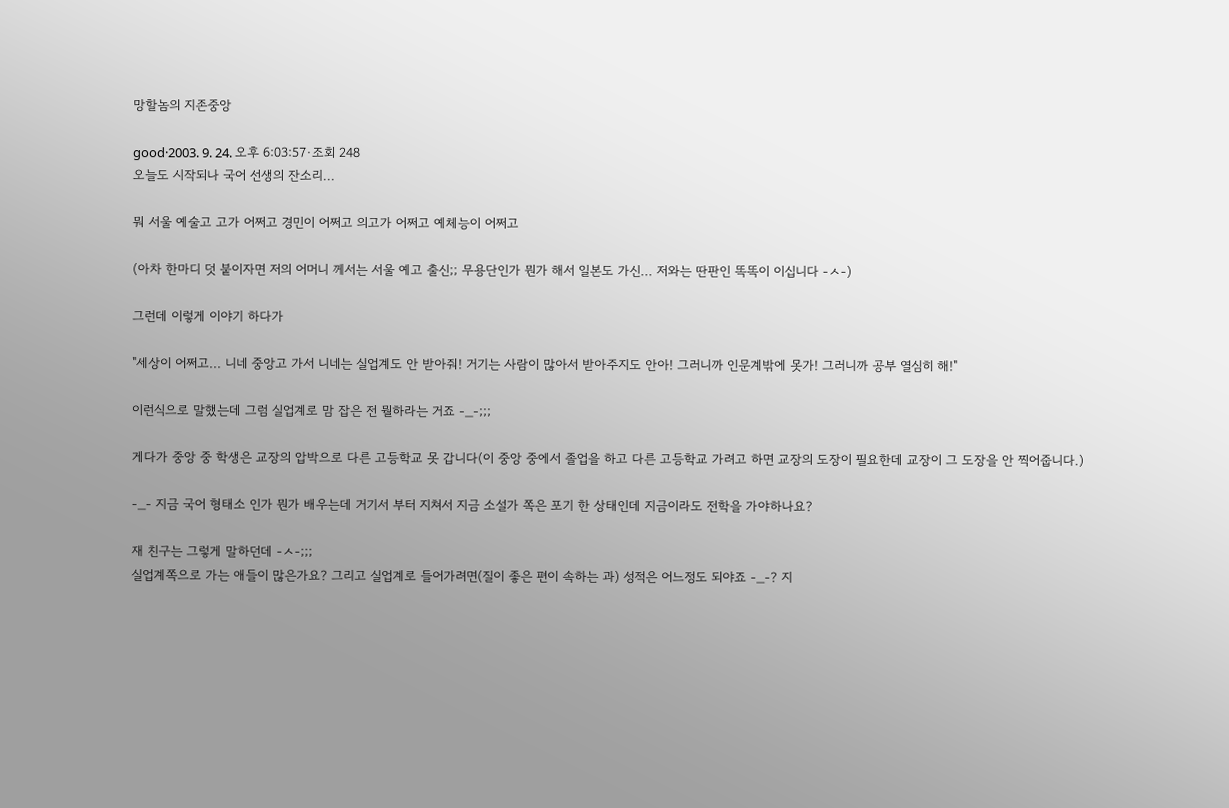망할놈의 지존중앙

good·2003. 9. 24. 오후 6:03:57·조회 248
오늘도 시작되나 국어 선생의 잔소리...

뭐 서울 예술고 고가 어쩌고 경민이 어쩌고 의고가 어쩌고 예체능이 어쩌고

(아차 한마디 덧 붙이자면 저의 어머니 께서는 서울 예고 출신;; 무용단인가 뭔가 해서 일본도 가신... 저와는 딴판인 똑똑이 이십니다 -ㅅ-)

그런데 이렇게 이야기 하다가

"세상이 어쩌고... 니네 중앙고 가서 니네는 실업계도 안 받아줘! 거기는 사람이 많아서 받아주지도 안아! 그러니까 인문계밖에 못가! 그러니까 공부 열심히 해!"

이런식으로 말했는데 그럼 실업계로 맘 잡은 전 뭘하라는 거죠 -_-;;;

게다가 중앙 중 학생은 교장의 압박으로 다른 고등학교 못 갑니다(이 중앙 중에서 졸업을 하고 다른 고등학교 가려고 하면 교장의 도장이 필요한데 교장이 그 도장을 안 찍어줍니다.)

-_- 지금 국어 형태소 인가 뭔가 배우는데 거기서 부터 지쳐서 지금 소설가 쪽은 포기 한 상태인데 지금이라도 전학을 가야하나요?

재 친구는 그렇게 말하던데 -ㅅ-;;;
실업계쪽으로 가는 애들이 많은가요? 그리고 실업계로 들어가려면(질이 좋은 편이 속하는 과) 성적은 어느정도 되야죠 -_-? 지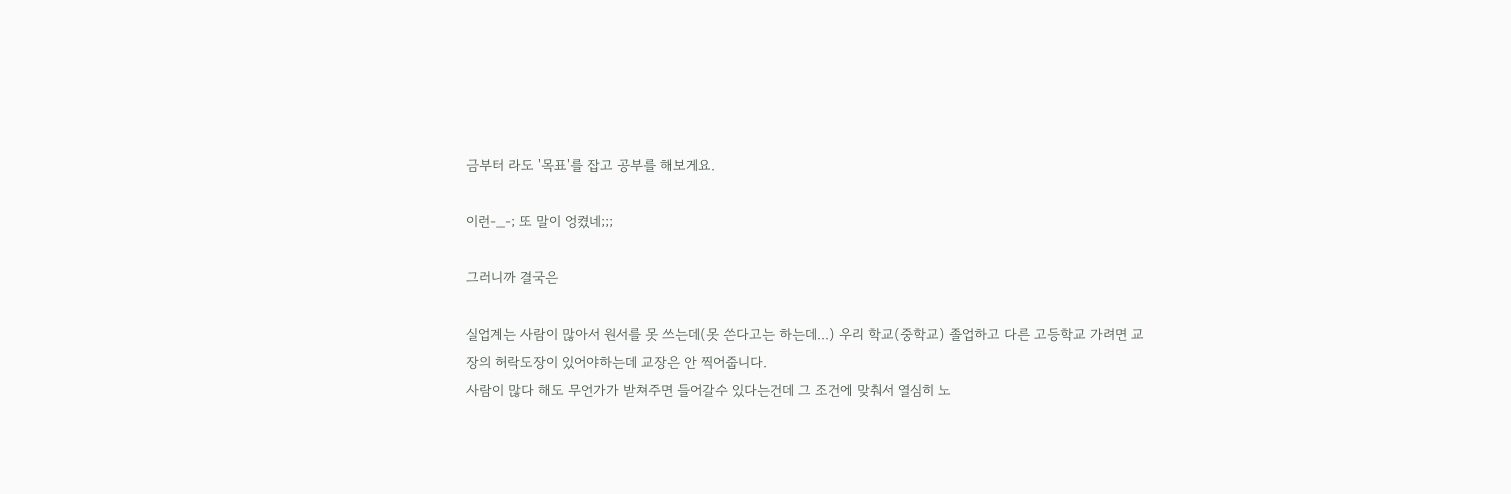금부터 라도 '목표'를 잡고 공부를 해보게요.

이런-_-; 또 말이 엉켰네;;;

그러니까 결국은

실업계는 사람이 많아서 원서를 못 쓰는데(못 쓴다고는 하는데...) 우리 학교(중학교) 졸업하고 다른 고등학교 가려면 교장의 허락도장이 있어야하는데 교장은 안 찍어줍니다.
사람이 많다 해도 무언가가 받쳐주면 들어갈수 있다는건데 그 조건에 맞춰서 열심히 노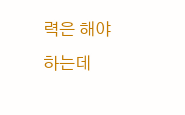력은 해야하는데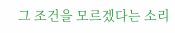그 조건을 모르겠다는 소리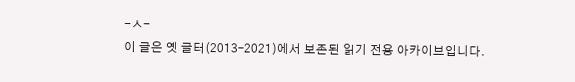-ㅅ-
이 글은 옛 글터(2013–2021)에서 보존된 읽기 전용 아카이브입니다.